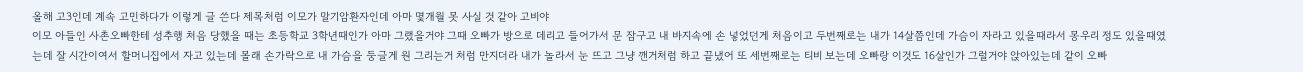올해 고3인데 계속 고민하다가 이렇게 글 쓴다 제목처럼 이모가 말기암환자인데 아마 몇개월 못 사실 것 같아 고비야
이모 아들인 사촌오빠한테 성추행 처음 당했을 때는 초등학교 3학년때인가 아마 그랬을거야 그때 오빠가 방으로 데리고 들어가서 문 잠구고 내 바지속에 손 넣었던게 처음이고 두번째로는 내가 14살쯤인데 가슴이 자라고 있을때라서 몽우리 정도 있을때였는데 잘 시간이여서 할머니집에서 자고 있는데 몰래 손가락으로 내 가슴을 둥글게 원 그리는거 처럼 만지더라 내가 놀라서 눈 뜨고 그냥 깬거처럼 하고 끝냈어 또 세번째로는 티비 보는데 오빠랑 이것도 16살인가 그럴거야 앉아있는데 같이 오빠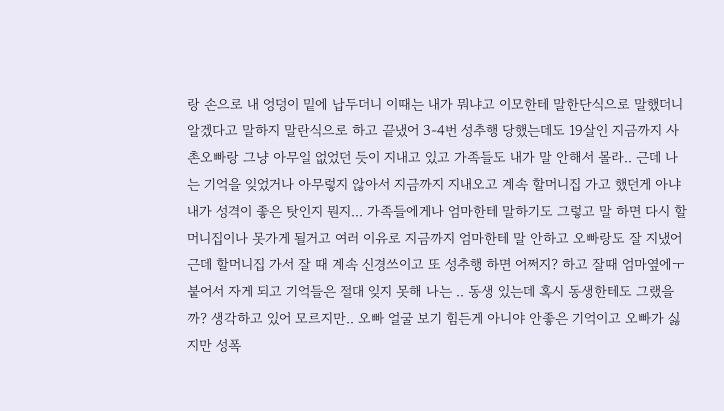랑 손으로 내 엉덩이 밑에 납두더니 이때는 내가 뭐냐고 이모한테 말한단식으로 말했더니 알겠다고 말하지 말란식으로 하고 끝냈어 3-4번 성추행 당했는데도 19살인 지금까지 사촌오빠랑 그냥 아무일 없었던 듯이 지내고 있고 가족들도 내가 말 안해서 몰라.. 근데 나는 기억을 잊었거나 아무렇지 않아서 지금까지 지내오고 계속 할머니집 가고 했던게 아냐 내가 성격이 좋은 탓인지 뭔지... 가족들에게나 엄마한테 말하기도 그렇고 말 하면 다시 할머니집이나 못가게 될거고 여러 이유로 지금까지 엄마한테 말 안하고 오빠랑도 잘 지냈어 근데 할머니집 가서 잘 때 계속 신경쓰이고 또 성추행 하면 어쩌지? 하고 잘때 엄마옆에ㅜ붙어서 자게 되고 기억들은 절대 잊지 못해 나는 .. 동생 있는데 혹시 동생한테도 그랬을까? 생각하고 있어 모르지만.. 오빠 얼굴 보기 힘든게 아니야 안좋은 기억이고 오빠가 싫지만 성폭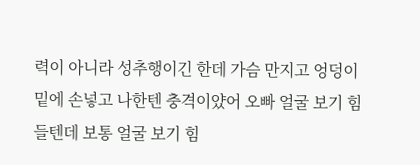력이 아니라 성추행이긴 한데 가슴 만지고 엉덩이 밑에 손넣고 나한텐 충격이얐어 오빠 얼굴 보기 힘들텐데 보통 얼굴 보기 힘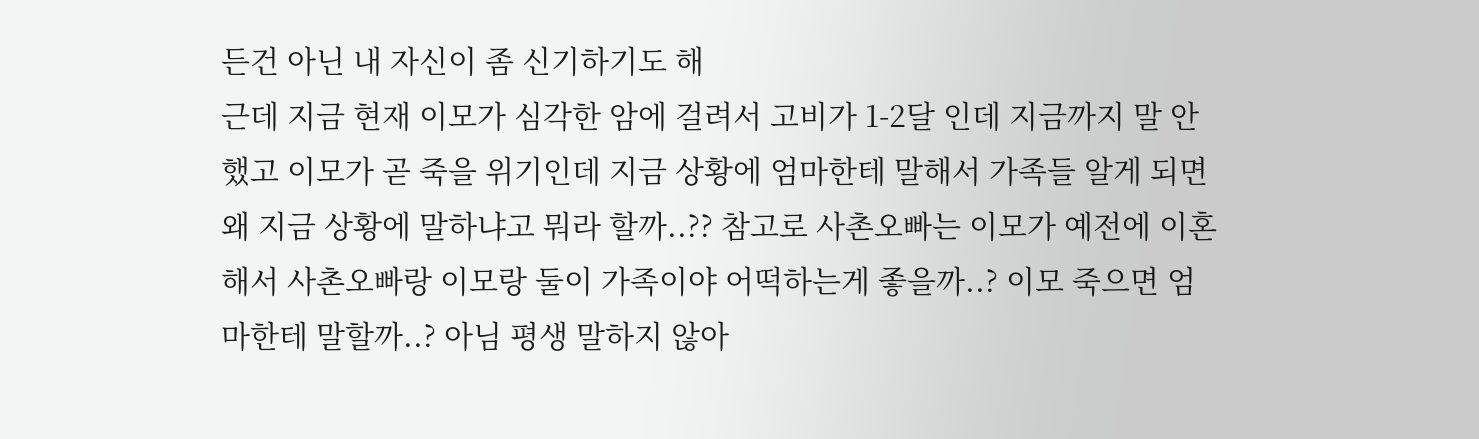든건 아닌 내 자신이 좀 신기하기도 해
근데 지금 현재 이모가 심각한 암에 걸려서 고비가 1-2달 인데 지금까지 말 안했고 이모가 곧 죽을 위기인데 지금 상황에 엄마한테 말해서 가족들 알게 되면 왜 지금 상황에 말하냐고 뭐라 할까..?? 참고로 사촌오빠는 이모가 예전에 이혼해서 사촌오빠랑 이모랑 둘이 가족이야 어떡하는게 좋을까..? 이모 죽으면 엄마한테 말할까..? 아님 평생 말하지 않아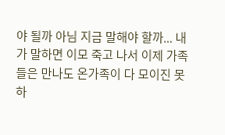야 될까 아님 지금 말해야 할까... 내가 말하면 이모 죽고 나서 이제 가족들은 만나도 온가족이 다 모이진 못하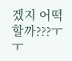겠지 어떡할까???ㅜㅜ